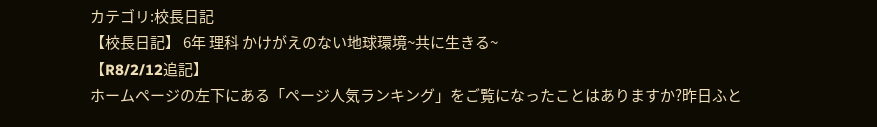カテゴリ:校長日記
【校長日記】 6年 理科 かけがえのない地球環境~共に生きる~
【R8/2/12追記】
ホームページの左下にある「ページ人気ランキング」をご覧になったことはありますか?昨日ふと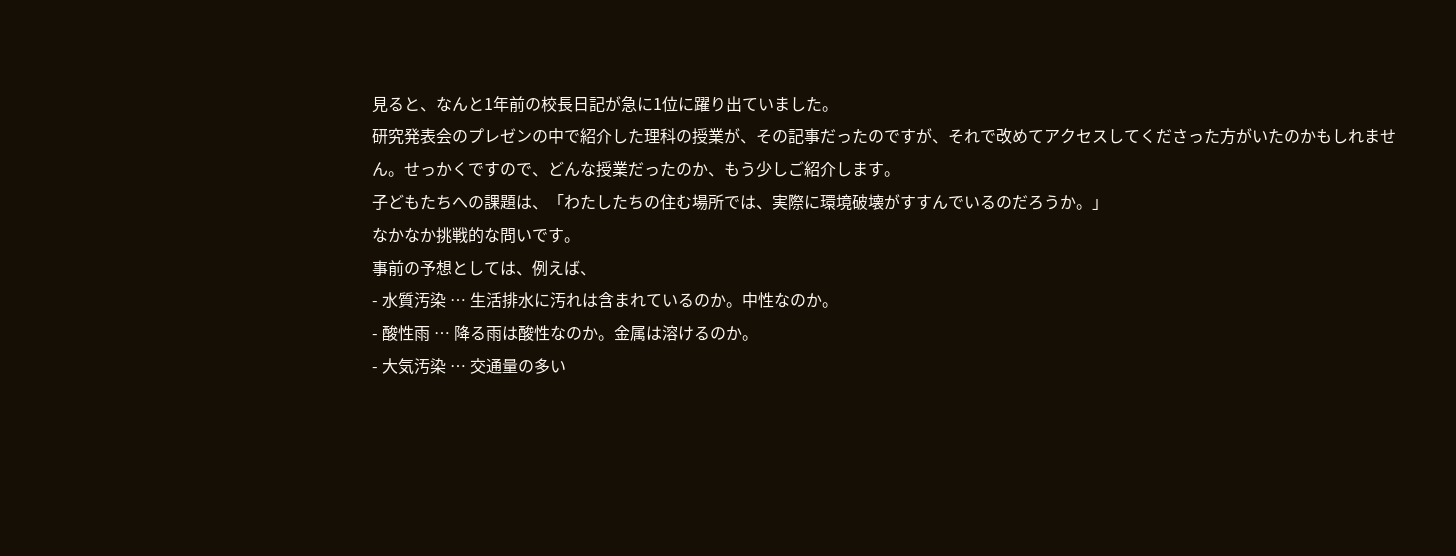見ると、なんと1年前の校長日記が急に1位に躍り出ていました。
研究発表会のプレゼンの中で紹介した理科の授業が、その記事だったのですが、それで改めてアクセスしてくださった方がいたのかもしれません。せっかくですので、どんな授業だったのか、もう少しご紹介します。
子どもたちへの課題は、「わたしたちの住む場所では、実際に環境破壊がすすんでいるのだろうか。」
なかなか挑戦的な問いです。
事前の予想としては、例えば、
- 水質汚染 … 生活排水に汚れは含まれているのか。中性なのか。
- 酸性雨 … 降る雨は酸性なのか。金属は溶けるのか。
- 大気汚染 … 交通量の多い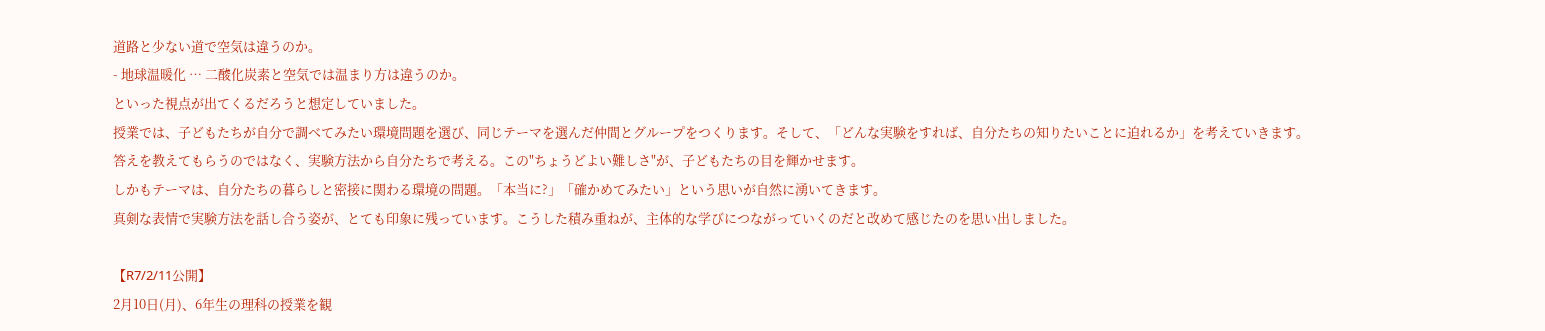道路と少ない道で空気は違うのか。
- 地球温暖化 … 二酸化炭素と空気では温まり方は違うのか。
といった視点が出てくるだろうと想定していました。
授業では、子どもたちが自分で調べてみたい環境問題を選び、同じテーマを選んだ仲間とグループをつくります。そして、「どんな実験をすれば、自分たちの知りたいことに迫れるか」を考えていきます。
答えを教えてもらうのではなく、実験方法から自分たちで考える。この"ちょうどよい難しさ"が、子どもたちの目を輝かせます。
しかもテーマは、自分たちの暮らしと密接に関わる環境の問題。「本当に?」「確かめてみたい」という思いが自然に湧いてきます。
真剣な表情で実験方法を話し合う姿が、とても印象に残っています。こうした積み重ねが、主体的な学びにつながっていくのだと改めて感じたのを思い出しました。

【R7/2/11公開】
2月10日(月)、6年生の理科の授業を観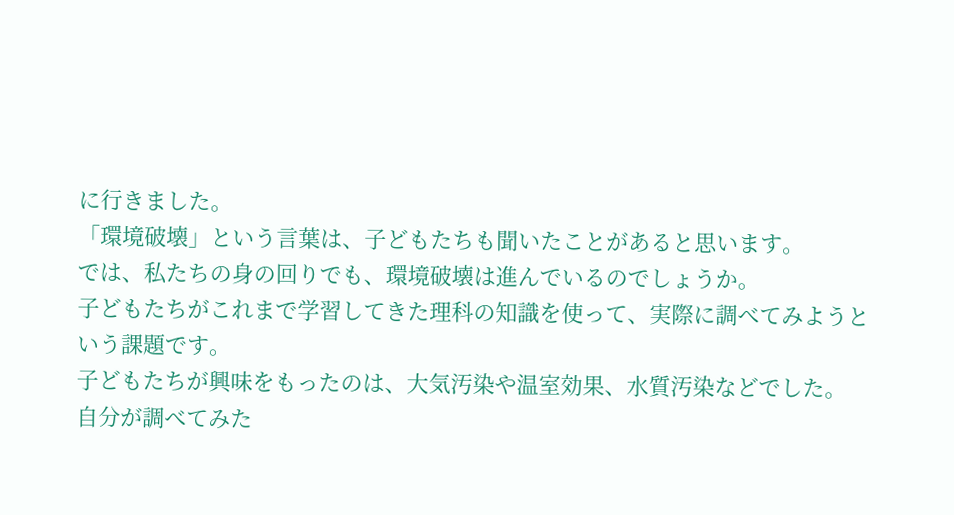に行きました。
「環境破壊」という言葉は、子どもたちも聞いたことがあると思います。
では、私たちの身の回りでも、環境破壊は進んでいるのでしょうか。
子どもたちがこれまで学習してきた理科の知識を使って、実際に調べてみようという課題です。
子どもたちが興味をもったのは、大気汚染や温室効果、水質汚染などでした。
自分が調べてみた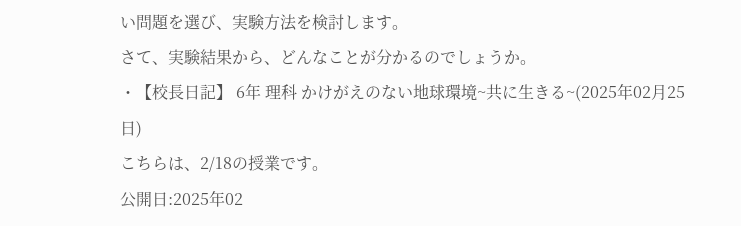い問題を選び、実験方法を検討します。
さて、実験結果から、どんなことが分かるのでしょうか。
・【校長日記】 6年 理科 かけがえのない地球環境~共に生きる~(2025年02月25日)
こちらは、2/18の授業です。
公開日:2025年02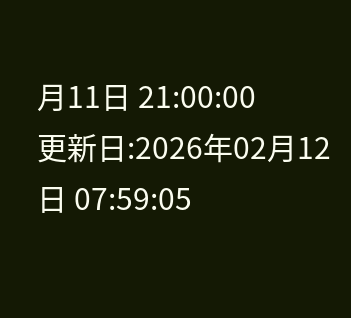月11日 21:00:00
更新日:2026年02月12日 07:59:05